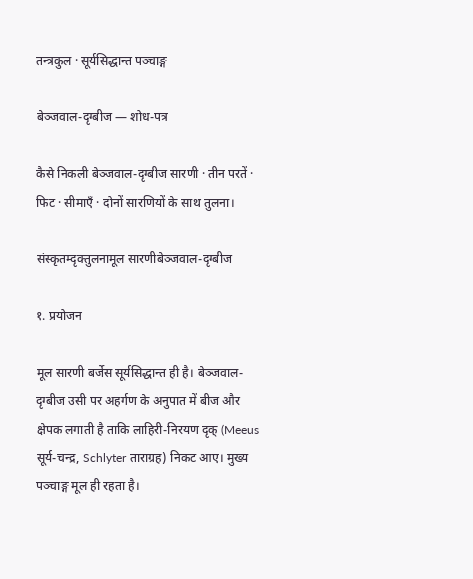तन्त्रकुल · सूर्यसिद्धान्त पञ्चाङ्ग

बेञ्जवाल-दृग्बीज — शोध-पत्र

कैसे निकली बेञ्जवाल-दृग्बीज सारणी · तीन परतें · फिट · सीमाएँ · दोनों सारणियों के साथ तुलना।

संस्कृतम्दृक्तुलनामूल सारणीबेञ्जवाल-दृग्बीज

१. प्रयोजन

मूल सारणी बर्जेस सूर्यसिद्धान्त ही है। बेञ्जवाल-दृग्बीज उसी पर अहर्गण के अनुपात में बीज और क्षेपक लगाती है ताकि लाहिरी-निरयण दृक् (Meeus सूर्य-चन्द्र, Schlyter ताराग्रह) निकट आए। मुख्य पञ्चाङ्ग मूल ही रहता है।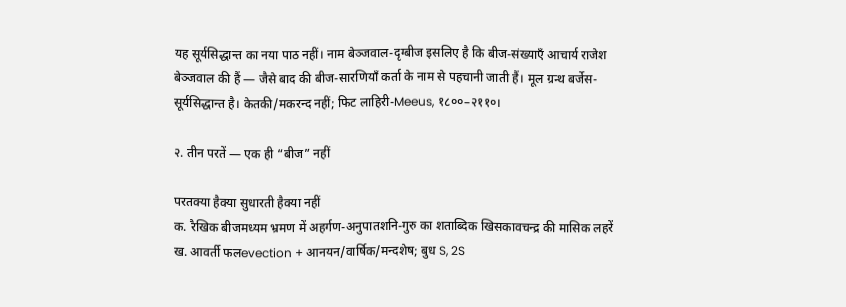यह सूर्यसिद्धान्त का नया पाठ नहीं। नाम बेञ्जवाल-दृग्बीज इसलिए है कि बीज-संख्याएँ आचार्य राजेश बेञ्जवाल की हैं — जैसे बाद की बीज-सारणियाँ कर्ता के नाम से पहचानी जाती हैं। मूल ग्रन्थ बर्जेस-सूर्यसिद्धान्त है। केतकी/मकरन्द नहीं; फिट लाहिरी-Meeus, १८००–२११०।

२. तीन परतें — एक ही “बीज” नहीं

परतक्या हैक्या सुधारती हैक्या नहीं
क. रैखिक बीजमध्यम भ्रमण में अहर्गण-अनुपातशनि-गुरु का शताब्दिक खिसकावचन्द्र की मासिक लहरें
ख. आवर्ती फलevection + आनयन/वार्षिक/मन्दशेष; बुध S, 2S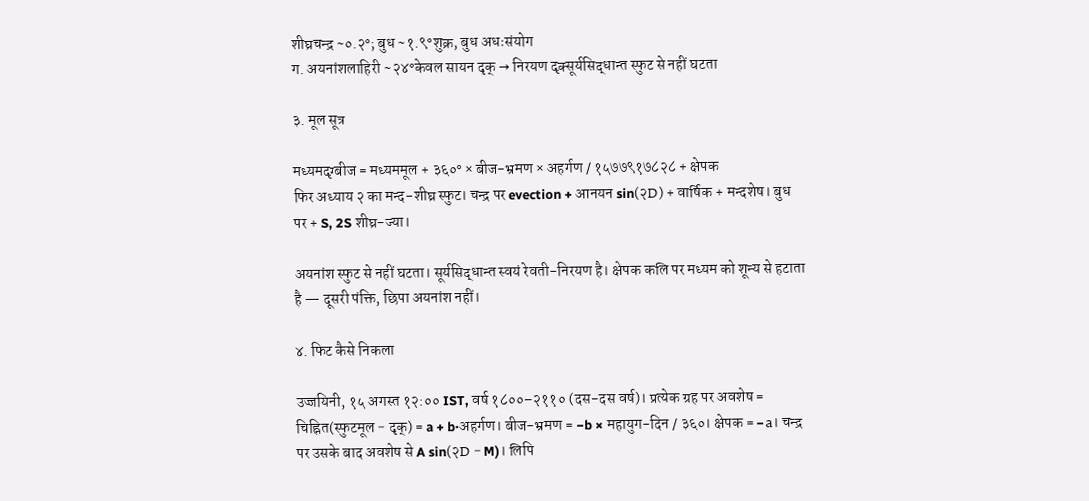शीघ्रचन्द्र ~०.२°; बुध ~१.९°शुक्र, बुध अधःसंयोग
ग. अयनांशलाहिरी ~२४°केवल सायन दृक् → निरयण दृक्सूर्यसिद्धान्त स्फुट से नहीं घटता

३. मूल सूत्र

मध्यमदृग्बीज = मध्यममूल + ३६०° × बीज-भ्रमण × अहर्गण / १५७७९१७८२८ + क्षेपक
फिर अध्याय २ का मन्द-शीघ्र स्फुट। चन्द्र पर evection + आनयन sin(२D) + वार्षिक + मन्दशेष। बुध पर + S, 2S शीघ्र-ज्या।

अयनांश स्फुट से नहीं घटता। सूर्यसिद्धान्त स्वयं रेवती-निरयण है। क्षेपक कलि पर मध्यम को शून्य से हटाता है — दूसरी पंक्ति, छिपा अयनांश नहीं।

४. फिट कैसे निकला

उज्जयिनी, १५ अगस्त १२:०० IST, वर्ष १८००–२११० (दस-दस वर्ष)। प्रत्येक ग्रह पर अवशेष = चिह्नित(स्फुटमूल − दृक्) = a + b·अहर्गण। बीज-भ्रमण = −b × महायुग-दिन / ३६०। क्षेपक = −a। चन्द्र पर उसके बाद अवशेष से A sin(२D − M)। लिपि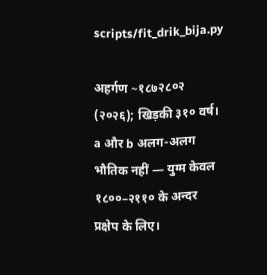scripts/fit_drik_bija.py

अहर्गण ~१८७२८०२ (२०२६); खिड़की ३१० वर्ष। a और b अलग-अलग भौतिक नहीं — युग्म केवल १८००–२११० के अन्दर प्रक्षेप के लिए।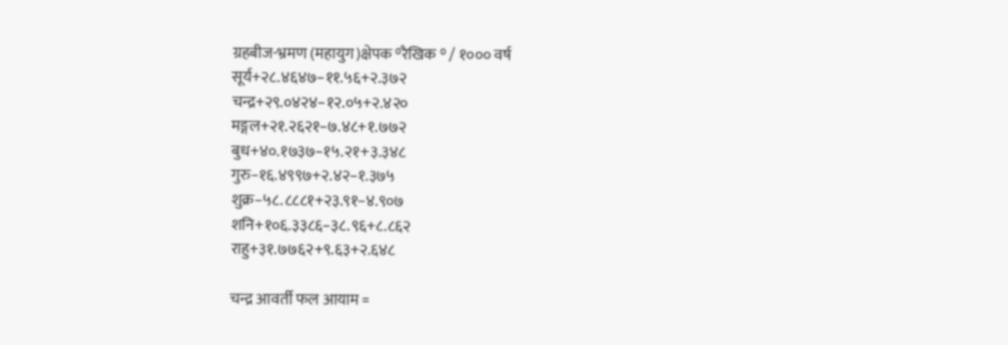ग्रहबीज-भ्रमण (महायुग)क्षेपक °रैखिक ° / १००० वर्ष
सूर्य+२८.४६४७−११.५६+२.३७२
चन्द्र+२९.०४२४−१२.०५+२.४२०
मङ्गल+२१.२६२१−७.४८+१.७७२
बुध+४०.१७३७−१५.२१+३.३४८
गुरु−१६.४९९७+२.४२−१.३७५
शुक्र−५८.८८८१+२३.९१−४.९०७
शनि+१०६.३३८६−३८.९६+८.८६२
राहु+३१.७७६२+९.६३+२.६४८

चन्द्र आवर्ती फल आयाम =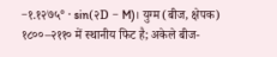−१.१२७५° · sin(२D − M)। युग्म (बीज, क्षेपक) १८००–२११० में स्थानीय फिट है; अकेले बीज-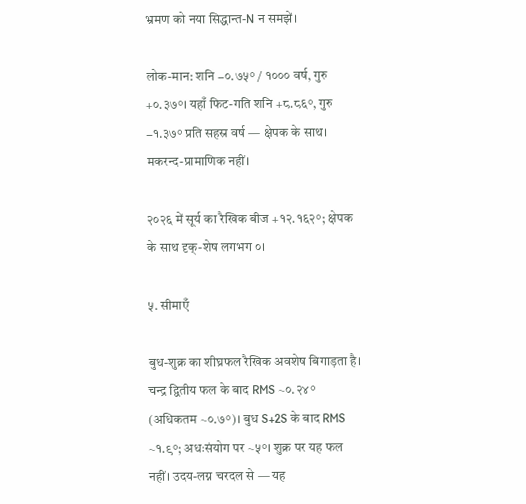भ्रमण को नया सिद्धान्त-N न समझें।

लोक-मान: शनि −०.७५° / १००० वर्ष, गुरु +०.३७°। यहाँ फिट-गति शनि +८.८६°, गुरु −१.३७° प्रति सहस्र वर्ष — क्षेपक के साथ। मकरन्द-प्रामाणिक नहीं।

२०२६ में सूर्य का रैखिक बीज +१२.१६२°; क्षेपक के साथ दृक्-शेष लगभग ०।

५. सीमाएँ

बुध-शुक्र का शीघ्रफल रैखिक अवशेष बिगाड़ता है। चन्द्र द्वितीय फल के बाद RMS ~०.२४° (अधिकतम ~०.७°)। बुध S+2S के बाद RMS ~१.९°; अधःसंयोग पर ~५°। शुक्र पर यह फल नहीं। उदय-लग्न चरदल से — यह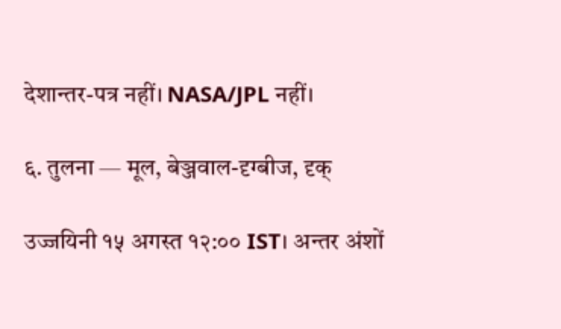देशान्तर-पत्र नहीं। NASA/JPL नहीं।

६. तुलना — मूल, बेञ्जवाल-दृग्बीज, दृक्

उज्जयिनी १५ अगस्त १२:०० IST। अन्तर अंशों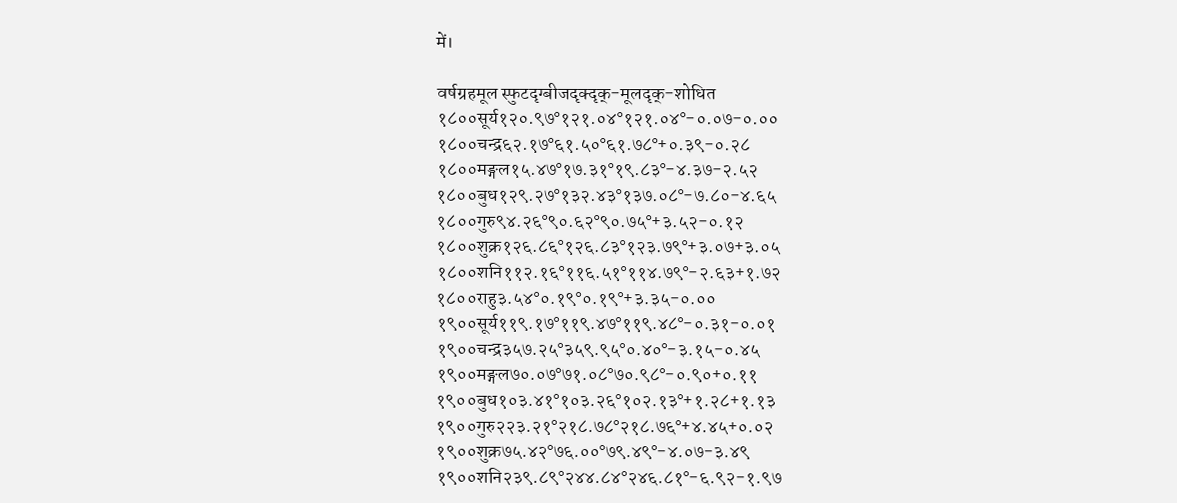में।

वर्षग्रहमूल स्फुटदृग्बीजदृक्दृक्−मूलदृक्−शोधित
१८००सूर्य१२०.९७°१२१.०४°१२१.०४°−०.०७−०.००
१८००चन्द्र६२.१७°६१.५०°६१.७८°+०.३९−०.२८
१८००मङ्गल१५.४७°१७.३१°१९.८३°−४.३७−२.५२
१८००बुध१२९.२७°१३२.४३°१३७.०८°−७.८०−४.६५
१८००गुरु९४.२६°९०.६२°९०.७५°+३.५२−०.१२
१८००शुक्र१२६.८६°१२६.८३°१२३.७९°+३.०७+३.०५
१८००शनि११२.१६°११६.५१°११४.७९°−२.६३+१.७२
१८००राहु३.५४°०.१९°०.१९°+३.३५−०.००
१९००सूर्य११९.१७°११९.४७°११९.४८°−०.३१−०.०१
१९००चन्द्र३५७.२५°३५९.९५°०.४०°−३.१५−०.४५
१९००मङ्गल७०.०७°७१.०८°७०.९८°−०.९०+०.११
१९००बुध१०३.४१°१०३.२६°१०२.१३°+१.२८+१.१३
१९००गुरु२२३.२१°२१८.७८°२१८.७६°+४.४५+०.०२
१९००शुक्र७५.४२°७६.००°७९.४९°−४.०७−३.४९
१९००शनि२३९.८९°२४४.८४°२४६.८१°−६.९२−१.९७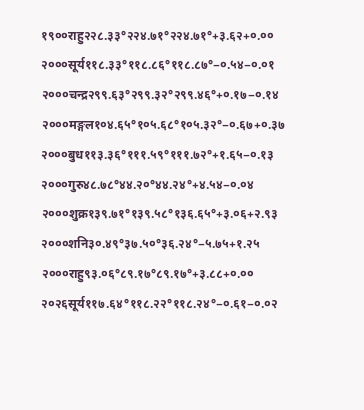१९००राहु२२८.३३°२२४.७१°२२४.७१°+३.६२+०.००
२०००सूर्य११८.३३°११८.८६°११८.८७°−०.५४−०.०१
२०००चन्द्र२९९.६३°२९९.३२°२९९.४६°+०.१७−०.१४
२०००मङ्गल१०४.६५°१०५.६८°१०५.३२°−०.६७+०.३७
२०००बुध११३.३६°१११.५९°१११.७२°+१.६५−०.१३
२०००गुरु४८.७८°४४.२०°४४.२४°+४.५४−०.०४
२०००शुक्र१३९.७१°१३९.५८°१३६.६५°+३.०६+२.९३
२०००शनि३०.४९°३७.५०°३६.२४°−५.७५+१.२५
२०००राहु९३.०६°८९.१७°८९.१७°+३.८८+०.००
२०२६सूर्य११७.६४°११८.२२°११८.२४°−०.६१−०.०२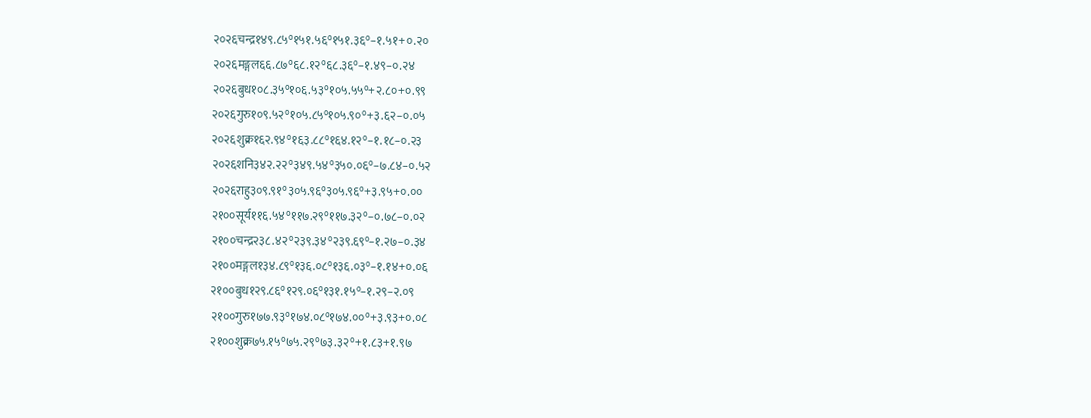२०२६चन्द्र१४९.८५°१५१.५६°१५१.३६°−१.५१+०.२०
२०२६मङ्गल६६.८७°६८.१२°६८.३६°−१.४९−०.२४
२०२६बुध१०८.३५°१०६.५३°१०५.५५°+२.८०+०.९९
२०२६गुरु१०९.५२°१०५.८५°१०५.९०°+३.६२−०.०५
२०२६शुक्र१६२.९४°१६३.८८°१६४.१२°−१.१८−०.२३
२०२६शनि३४२.२२°३४९.५४°३५०.०६°−७.८४−०.५२
२०२६राहु३०९.९१°३०५.९६°३०५.९६°+३.९५+०.००
२१००सूर्य११६.५४°११७.२९°११७.३२°−०.७८−०.०२
२१००चन्द्र२३८.४२°२३९.३४°२३९.६९°−१.२७−०.३४
२१००मङ्गल१३४.८९°१३६.०८°१३६.०३°−१.१४+०.०६
२१००बुध१२९.८६°१२९.०६°१३१.१५°−१.२९−२.०९
२१००गुरु१७७.९३°१७४.०८°१७४.००°+३.९३+०.०८
२१००शुक्र७५.१५°७५.२९°७३.३२°+१.८३+१.९७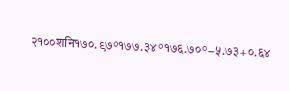२१००शनि१७०.९७°१७७.३४°१७६.७०°−५.७३+०.६४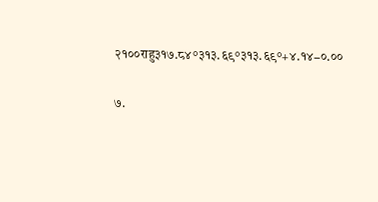२१००राहु३१७.८४°३१३.६९°३१३.६९°+४.१४−०.००

७.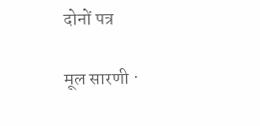दोनों पत्र

मूल सारणी ·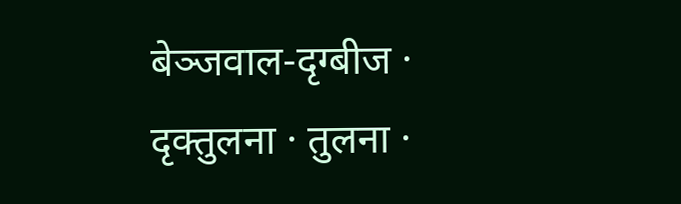बेञ्जवाल-दृग्बीज · दृक्तुलना · तुलना ·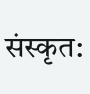संस्कृत: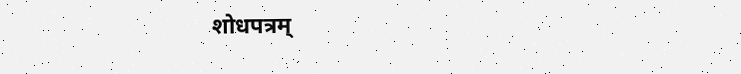शोधपत्रम्